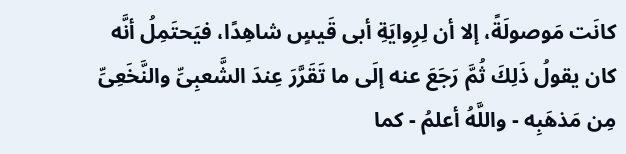كانَت مَوصولَةً، إلا أن لِرِوايَةِ أبى قَيسٍ شاهِدًا، فيَحتَمِلُ أنَّه كان يقولُ ذَلِكَ ثُمَّ رَجَعَ عنه إلَى ما تَقَرَّرَ عِندَ الشَّعبِىِّ والنَّخَعِىِّ مِن مَذهَبِه - واللَّهُ أعلمُ - كما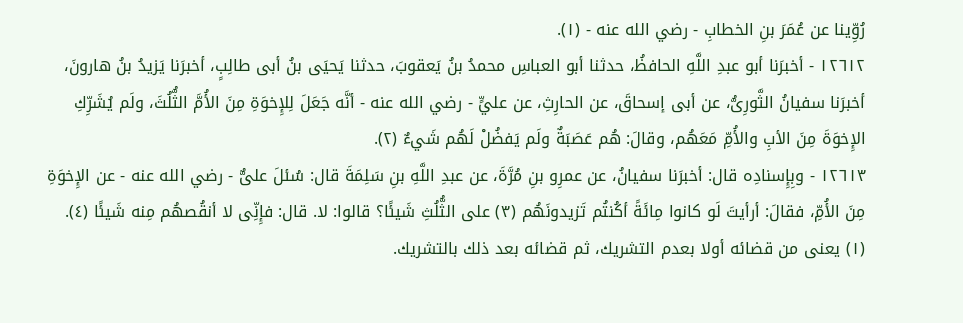رُوِّينا عن عُمَرَ بنِ الخطابِ - رضي الله عنه - (١).
١٢٦١٢ - أخبرَنا أبو عبدِ اللَّهِ الحافظُ، حدثنا أبو العباسِ محمدُ بنُ يَعقوبَ، حدثنا يَحيَى بنُ أبى طالِبٍ، أخبرَنا يَزيدُ بنُ هارونَ، أخبرَنا سفيانُ الثَّورِىُّ، عن أبى إسحاقَ، عن الحارِثِ، عن عليٍّ - رضي الله عنه - أنَّه جَعَلَ لِلإِخوَةِ مِنَ الأُمَّ الثُّلُثَ، ولَم يُشَرِّكِ الإِخوَةَ مِنَ الأبِ والأُمِّ مَعَهُم، وقالَ: هُم عَصَبَةٌ ولَم يَفضُلْ لَهُم شَيءٌ (٢).
١٢٦١٣ - وبِإِسنادِه قال: أخبرَنا سفيانُ، عن عمرِو بنِ مُرَّةَ، عن عبدِ اللَّهِ بنِ سَلِمَةَ قال: سُئلَ علىٌّ - رضي الله عنه - عن الإِخوَةِ مِنَ الأُمِّ، فقالَ: أرأيتَ لَو كانوا مِائَةً أكُنتُم تَزيدونَهُم (٣) على الثُّلُثِ شَيئًا؟ قالوا: لا. قال: فإِنِّى لا أنقُصهُم مِنه شَيئًا (٤).
(١) يعنى من قضائه أولا بعدم التشريك، ثم قضائه بعد ذلك بالتشريك.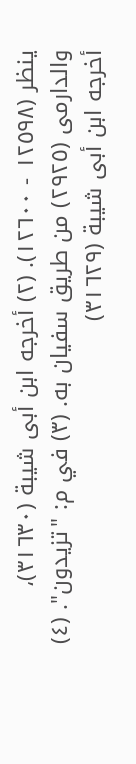ينظر (١٢٥٩٨ - ١٢٦٠٠). (٢) أخرجه ابن أبى شيبة (٣١٦٣٠)، والدارمى (٢٩٢٥) من طريق سفيان به. (٣) في م: "تزيدون". (٤) أخرجه ابن أبى شيبة (٣١٦٢٩)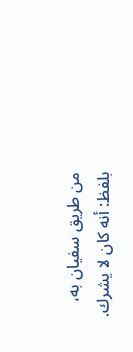من طريق سفيان به، بلفظ: أنه كان لا يشرك.